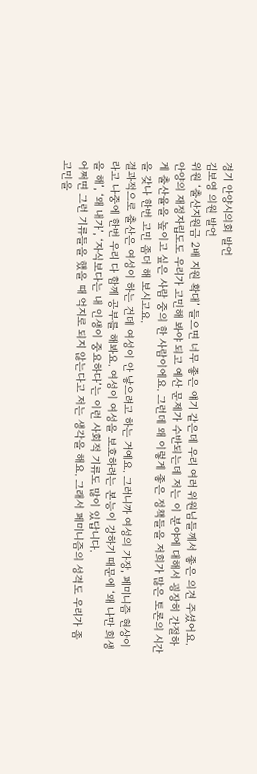경기 안양시의회 발언
김보영 의원 발언
위원 ‘출산지원금 2배 지원 확대’ 들으면 너무 좋은 얘기 같은데 우리 여러 위원님들께서 좋은 의견 주셨어요. 안양의 재정자립도도 우리가 고민해 봐야 되고 예산 문제가 수반되는데 저는 이 분야에 대해서 굉장히 간절하게 출산율을 높이고 싶은 사람 중의 한 사람이에요. 그런데 왜 이렇게 좋은 정책들을 저희가 많은 토론의 시간을 갖나 한번 고민 좀더 해 보시고요.
결과적으로 출산은 여성이 하는 건데 여성이 안 낳으려고 하는 거예요. 그러니까 여성의 가장, 페미니즘 현상이라고 나중에 한번 우리 다 함께 공부를 해봐요. 여성이 여성을 보호하려는 본능이 강하기 때문에 ‘왜 나만 희생을 해’, ‘왜 내가’, ‘자식보다는 내 인생이 중요하다’는 이런 사회적 기류도 많이 있답니다.
어쩌면 그런 기류들을 했을 때 억지로 되지 않는다고 저는 생각을 해요. 그래서 페미니즘의 성격도 우리가 좀 고민을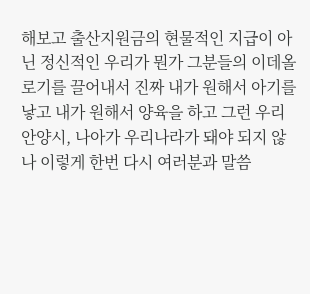해보고 출산지원금의 현물적인 지급이 아닌 정신적인 우리가 뭔가 그분들의 이데올로기를 끌어내서 진짜 내가 원해서 아기를 낳고 내가 원해서 양육을 하고 그런 우리 안양시, 나아가 우리나라가 돼야 되지 않나 이렇게 한번 다시 여러분과 말씀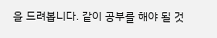을 드려봅니다. 같이 공부를 해야 될 것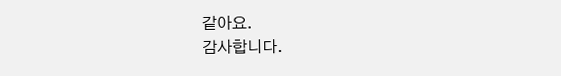같아요.
감사합니다.